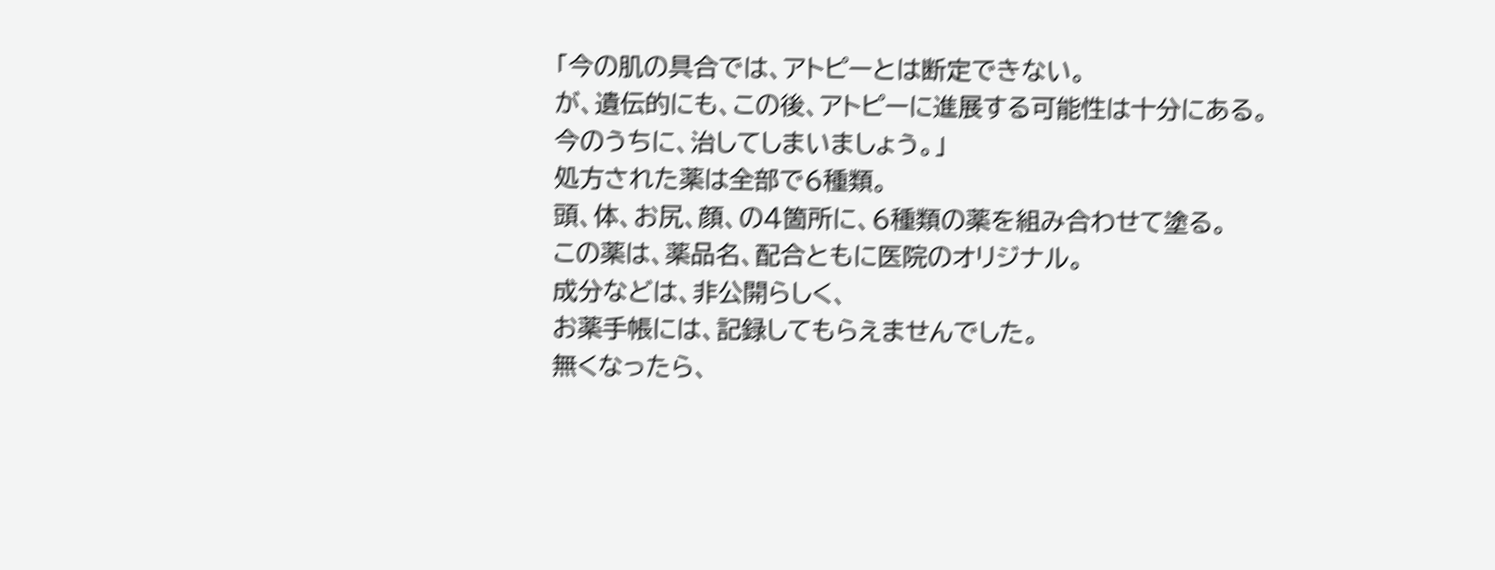「今の肌の具合では、アトピーとは断定できない。
が、遺伝的にも、この後、アトピーに進展する可能性は十分にある。
今のうちに、治してしまいましょう。」
処方された薬は全部で6種類。
頭、体、お尻、顔、の4箇所に、6種類の薬を組み合わせて塗る。
この薬は、薬品名、配合ともに医院のオリジナル。
成分などは、非公開らしく、
お薬手帳には、記録してもらえませんでした。
無くなったら、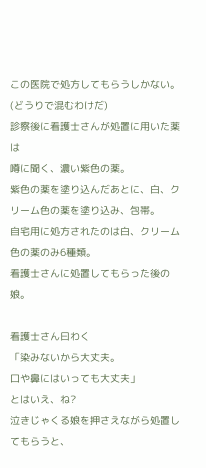この医院で処方してもらうしかない。
(どうりで混むわけだ)
診察後に看護士さんが処置に用いた薬は
噂に聞く、濃い紫色の薬。
紫色の薬を塗り込んだあとに、白、クリーム色の薬を塗り込み、包帯。
自宅用に処方されたのは白、クリーム色の薬のみ6種類。
看護士さんに処置してもらった後の娘。

看護士さん曰わく
「染みないから大丈夫。
口や鼻にはいっても大丈夫」
とはいえ、ね?
泣きじゃくる娘を押さえながら処置してもらうと、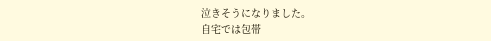泣きそうになりました。
自宅では包帯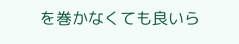を巻かなくても良いら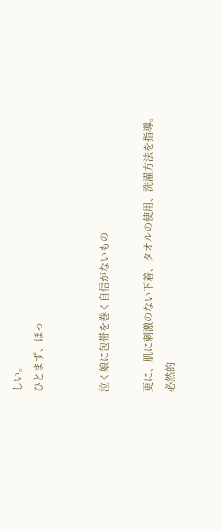しい。
ひとまず、ほっ


泣く娘に包帯を巻く自信がないもの

更に、肌に刺激のない下着、タオルの使用、洗濯方法を指導。
必然的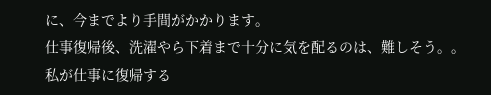に、今までより手間がかかります。
仕事復帰後、洗濯やら下着まで十分に気を配るのは、難しそう。。
私が仕事に復帰する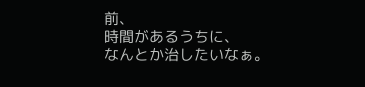前、
時間があるうちに、
なんとか治したいなぁ。